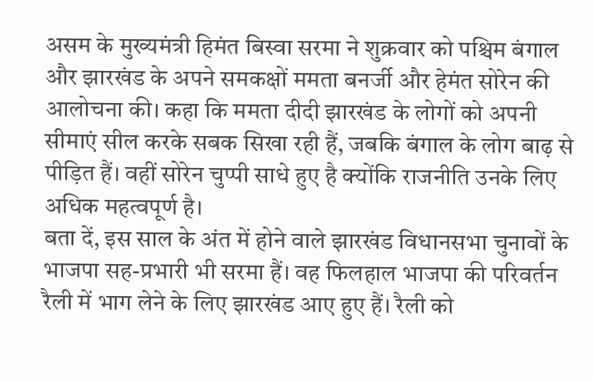असम के मुख्यमंत्री हिमंत बिस्वा सरमा ने शुक्रवार को पश्चिम बंगाल और झारखंड के अपने समकक्षों ममता बनर्जी और हेमंत सोरेन की आलोचना की। कहा कि ममता दीदी झारखंड के लोगों को अपनी सीमाएं सील करके सबक सिखा रही हैं, जबकि बंगाल के लोग बाढ़ से पीड़ित हैं। वहीं सोरेन चुप्पी साधे हुए है क्योंकि राजनीति उनके लिए अधिक महत्वपूर्ण है।
बता दें, इस साल के अंत में होने वाले झारखंड विधानसभा चुनावों के भाजपा सह-प्रभारी भी सरमा हैं। वह फिलहाल भाजपा की परिवर्तन रैली में भाग लेने के लिए झारखंड आए हुए हैं। रैली को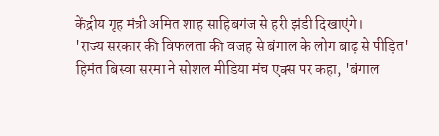केंद्रीय गृह मंत्री अमित शाह साहिबगंज से हरी झंडी दिखाएंगे।
'राज्य सरकार की विफलता की वजह से बंगाल के लोग बाढ़ से पीड़ित'
हिमंत बिस्वा सरमा ने सोशल मीडिया मंच एक्स पर कहा, 'बंगाल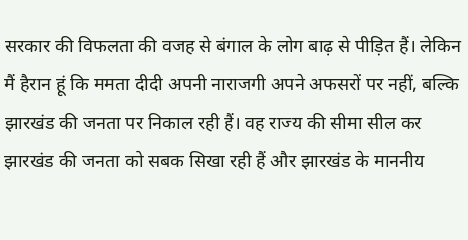सरकार की विफलता की वजह से बंगाल के लोग बाढ़ से पीड़ित हैं। लेकिन मैं हैरान हूं कि ममता दीदी अपनी नाराजगी अपने अफसरों पर नहीं, बल्कि झारखंड की जनता पर निकाल रही हैं। वह राज्य की सीमा सील कर झारखंड की जनता को सबक सिखा रही हैं और झारखंड के माननीय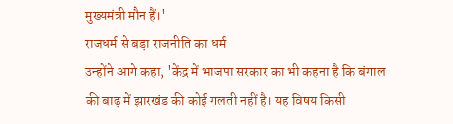मुख्यमंत्री मौन हैं।'
राजधर्म से बड़ा राजनीति का धर्म
उन्होंने आगे कहा, 'केंद्र में भाजपा सरकार का भी कहना है कि बंगाल की बाढ़ में झारखंड की कोई गलती नहीं है। यह विषय किसी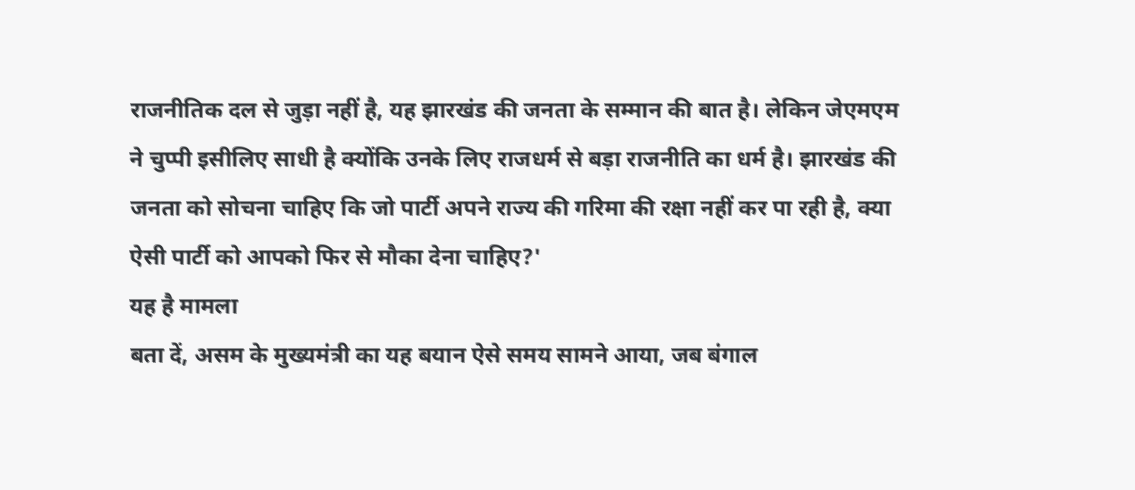राजनीतिक दल से जुड़ा नहीं है, यह झारखंड की जनता के सम्मान की बात है। लेकिन जेएमएम ने चुप्पी इसीलिए साधी है क्योंकि उनके लिए राजधर्म से बड़ा राजनीति का धर्म है। झारखंड की जनता को सोचना चाहिए कि जो पार्टी अपने राज्य की गरिमा की रक्षा नहीं कर पा रही है, क्या ऐसी पार्टी को आपको फिर से मौका देना चाहिए?'
यह है मामला
बता दें, असम के मुख्यमंत्री का यह बयान ऐसे समय सामने आया, जब बंगाल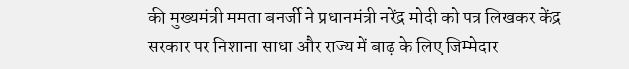की मुख्यमंत्री ममता बनर्जी ने प्रधानमंत्री नरेंद्र मोदी को पत्र लिखकर केंद्र सरकार पर निशाना साधा और राज्य में बाढ़ के लिए जिम्मेदार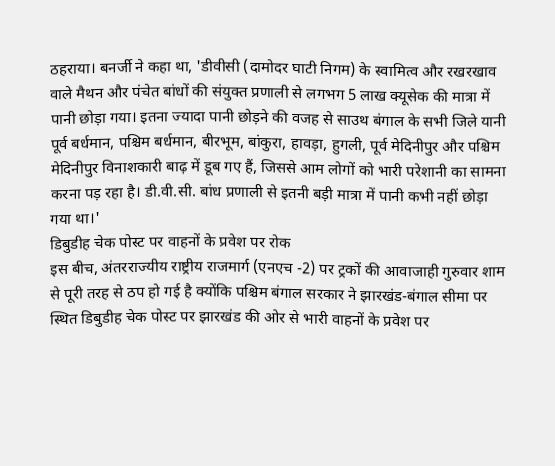ठहराया। बनर्जी ने कहा था, 'डीवीसी (दामोदर घाटी निगम) के स्वामित्व और रखरखाव वाले मैथन और पंचेत बांधों की संयुक्त प्रणाली से लगभग 5 लाख क्यूसेक की मात्रा में पानी छोड़ा गया। इतना ज्यादा पानी छोड़ने की वजह से साउथ बंगाल के सभी जिले यानी पूर्व बर्धमान, पश्चिम बर्धमान, बीरभूम, बांकुरा, हावड़ा, हुगली, पूर्व मेदिनीपुर और पश्चिम मेदिनीपुर विनाशकारी बाढ़ में डूब गए हैं, जिससे आम लोगों को भारी परेशानी का सामना करना पड़ रहा है। डी.वी.सी. बांध प्रणाली से इतनी बड़ी मात्रा में पानी कभी नहीं छोड़ा गया था।'
डिबुडीह चेक पोस्ट पर वाहनों के प्रवेश पर रोक
इस बीच, अंतरराज्यीय राष्ट्रीय राजमार्ग (एनएच -2) पर ट्रकों की आवाजाही गुरुवार शाम से पूरी तरह से ठप हो गई है क्योंकि पश्चिम बंगाल सरकार ने झारखंड-बंगाल सीमा पर स्थित डिबुडीह चेक पोस्ट पर झारखंड की ओर से भारी वाहनों के प्रवेश पर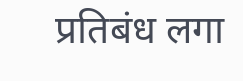प्रतिबंध लगा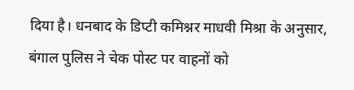दिया है। धनबाद के डिप्टी कमिश्नर माधवी मिश्रा के अनुसार, बंगाल पुलिस ने चेक पोस्ट पर वाहनों को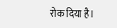रोक दिया है।